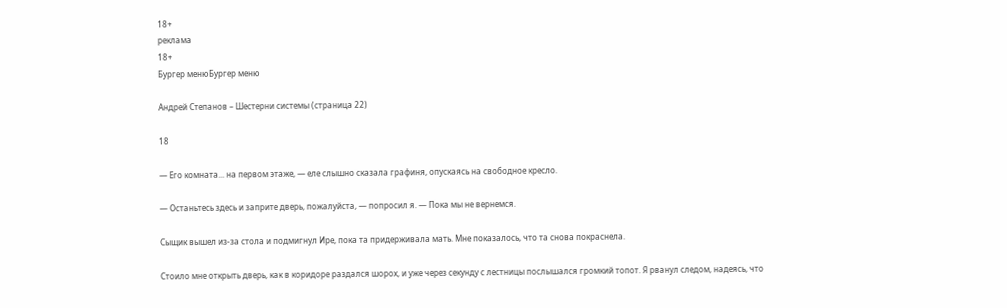18+
реклама
18+
Бургер менюБургер меню

Андрей Степанов – Шестерни системы (страница 22)

18

— Его комната... на первом этаже, — еле слышно сказала графиня, опускаясь на свободное кресло.

— Останьтесь здесь и заприте дверь, пожалуйста, — попросил я. — Пока мы не вернемся.

Сыщик вышел из-за стола и подмигнул Ире, пока та придерживала мать. Мне показалось, что та снова покраснела.

Стоило мне открыть дверь, как в коридоре раздался шорох, и уже через секунду с лестницы послышался громкий топот. Я рванул следом, надеясь, что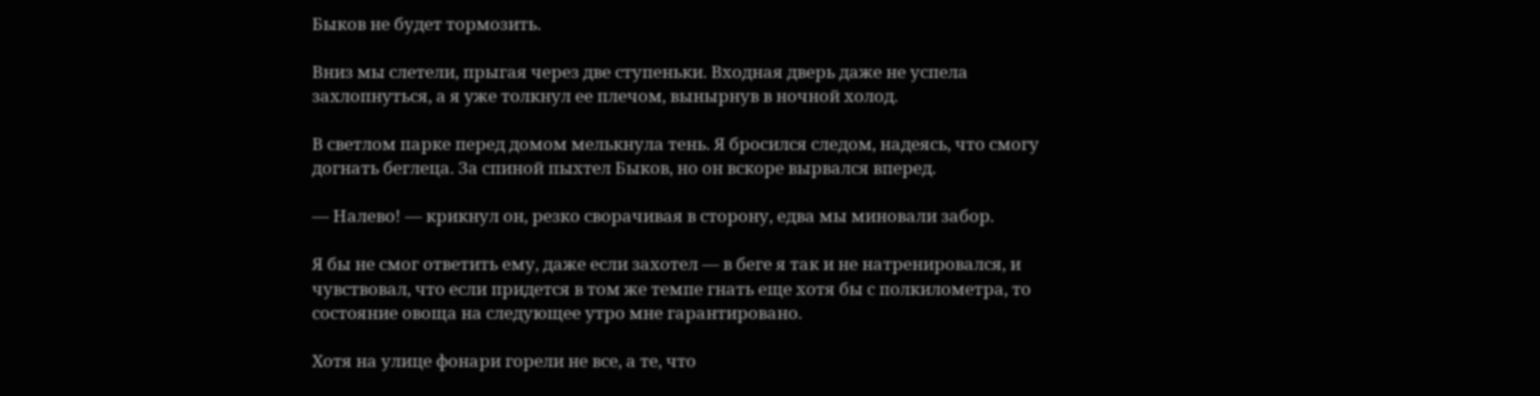Быков не будет тормозить.

Вниз мы слетели, прыгая через две ступеньки. Входная дверь даже не успела захлопнуться, а я уже толкнул ее плечом, вынырнув в ночной холод.

В светлом парке перед домом мелькнула тень. Я бросился следом, надеясь, что смогу догнать беглеца. За спиной пыхтел Быков, но он вскоре вырвался вперед.

— Налево! — крикнул он, резко сворачивая в сторону, едва мы миновали забор.

Я бы не смог ответить ему, даже если захотел — в беге я так и не натренировался, и чувствовал, что если придется в том же темпе гнать еще хотя бы с полкилометра, то состояние овоща на следующее утро мне гарантировано.

Хотя на улице фонари горели не все, а те, что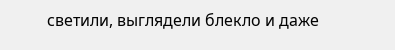светили, выглядели блекло и даже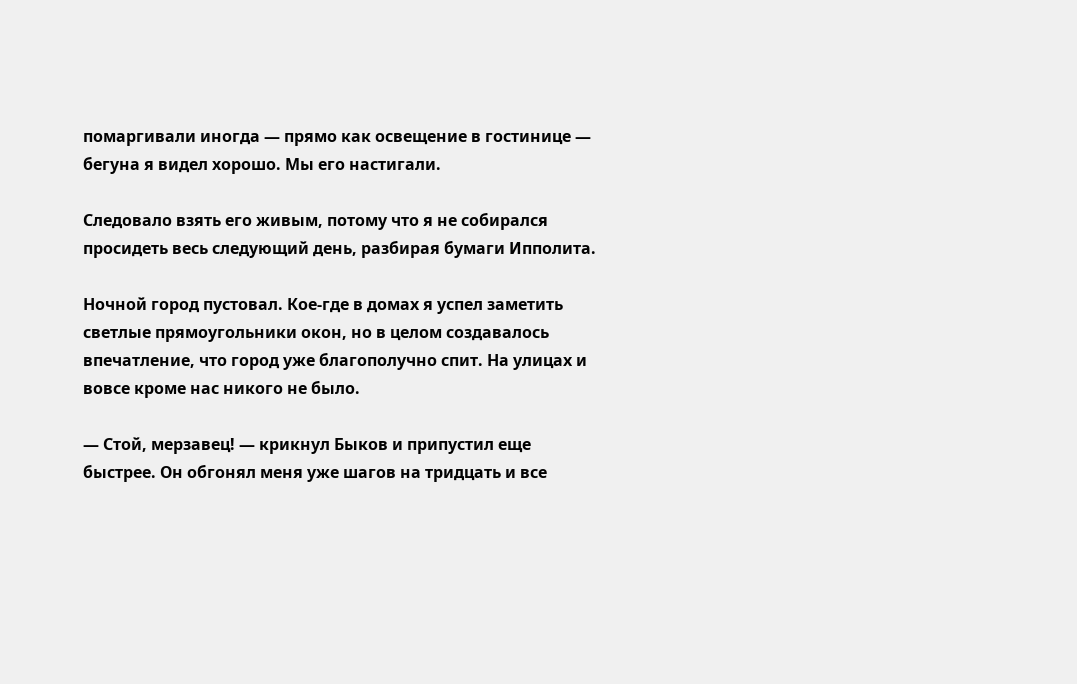помаргивали иногда — прямо как освещение в гостинице — бегуна я видел хорошо. Мы его настигали.

Следовало взять его живым, потому что я не собирался просидеть весь следующий день, разбирая бумаги Ипполита.

Ночной город пустовал. Кое-где в домах я успел заметить светлые прямоугольники окон, но в целом создавалось впечатление, что город уже благополучно спит. На улицах и вовсе кроме нас никого не было.

— Стой, мерзавец! — крикнул Быков и припустил еще быстрее. Он обгонял меня уже шагов на тридцать и все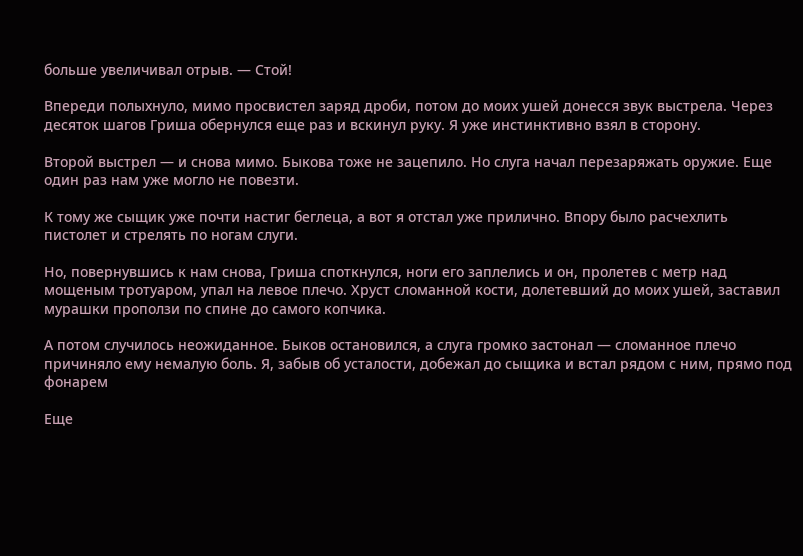больше увеличивал отрыв. — Стой!

Впереди полыхнуло, мимо просвистел заряд дроби, потом до моих ушей донесся звук выстрела. Через десяток шагов Гриша обернулся еще раз и вскинул руку. Я уже инстинктивно взял в сторону.

Второй выстрел — и снова мимо. Быкова тоже не зацепило. Но слуга начал перезаряжать оружие. Еще один раз нам уже могло не повезти.

К тому же сыщик уже почти настиг беглеца, а вот я отстал уже прилично. Впору было расчехлить пистолет и стрелять по ногам слуги.

Но, повернувшись к нам снова, Гриша споткнулся, ноги его заплелись и он, пролетев с метр над мощеным тротуаром, упал на левое плечо. Хруст сломанной кости, долетевший до моих ушей, заставил мурашки проползи по спине до самого копчика.

А потом случилось неожиданное. Быков остановился, а слуга громко застонал — сломанное плечо причиняло ему немалую боль. Я, забыв об усталости, добежал до сыщика и встал рядом с ним, прямо под фонарем

Еще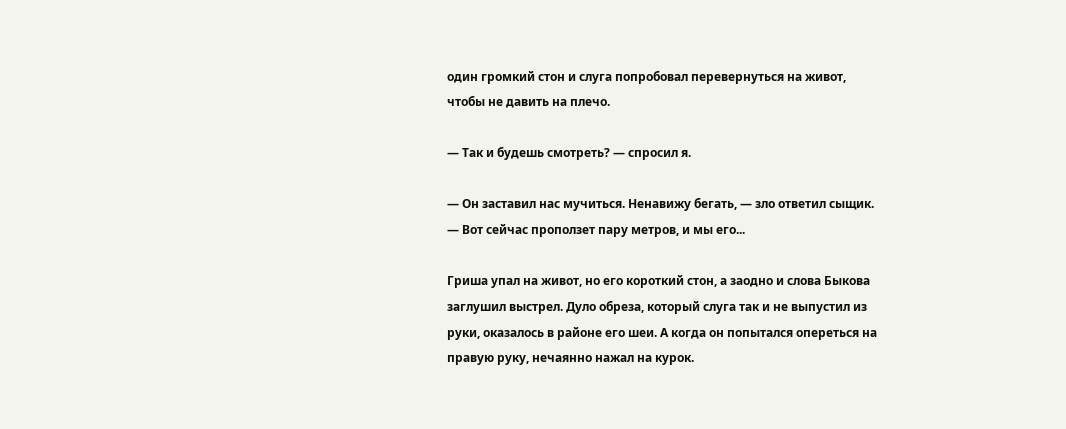один громкий стон и слуга попробовал перевернуться на живот, чтобы не давить на плечо.

— Так и будешь смотреть? — спросил я.

— Он заставил нас мучиться. Ненавижу бегать, — зло ответил сыщик. — Вот сейчас проползет пару метров, и мы его...

Гриша упал на живот, но его короткий стон, а заодно и слова Быкова заглушил выстрел. Дуло обреза, который слуга так и не выпустил из руки, оказалось в районе его шеи. А когда он попытался опереться на правую руку, нечаянно нажал на курок.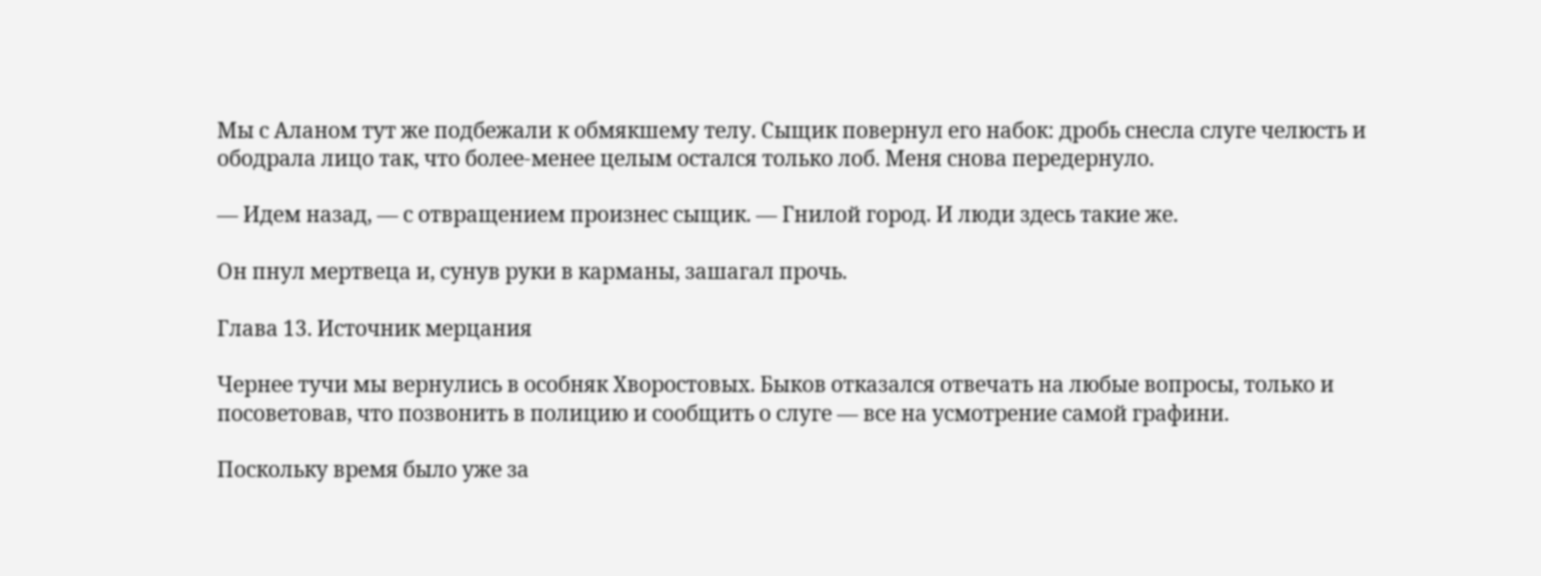Мы с Аланом тут же подбежали к обмякшему телу. Сыщик повернул его набок: дробь снесла слуге челюсть и ободрала лицо так, что более-менее целым остался только лоб. Меня снова передернуло.

— Идем назад, — с отвращением произнес сыщик. — Гнилой город. И люди здесь такие же.

Он пнул мертвеца и, сунув руки в карманы, зашагал прочь.

Глава 13. Источник мерцания

Чернее тучи мы вернулись в особняк Хворостовых. Быков отказался отвечать на любые вопросы, только и посоветовав, что позвонить в полицию и сообщить о слуге — все на усмотрение самой графини.

Поскольку время было уже за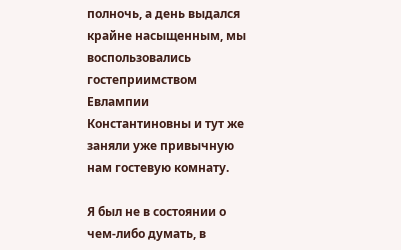полночь, а день выдался крайне насыщенным, мы воспользовались гостеприимством Евлампии Константиновны и тут же заняли уже привычную нам гостевую комнату.

Я был не в состоянии о чем-либо думать, в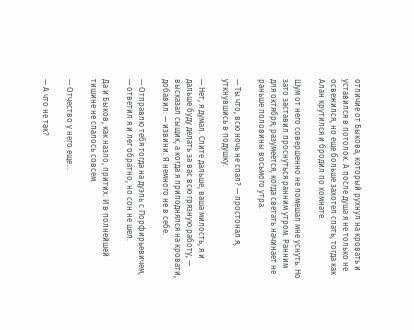отличие от Быкова, который рухнул на кровать и уставился в потолок. А после душа я не только не освежился, но еще больше захотел спать, тогда как Алан крутился и бродил по комнате.

Шум от него совершенно не помешал мне уснуть. Но зато заставил проснуться ранним утром. Ранним для октября, разумеется, когда светать начинает не раньше половины восьмого утра.

— Ты что, всю ночь не спал? — простонал я, уткнувшись в подушку.

— Нет, я думал. Спите дальше, ваша милость, я и дальше буду делать за вас всю грязную работу, — высказал сыщик, а когда я приподнялся на кровати, добавил: — извини. Я немного не в себе.

— Отправлю тебя тогда на дуэль с Порфирьевичем, — ответил я и лег обратно, но сон не шел.

Да и Быков, как назло, притих. И в полнейшей тишине не спалось совсем.

— Отчество у него еще...

— А что не так?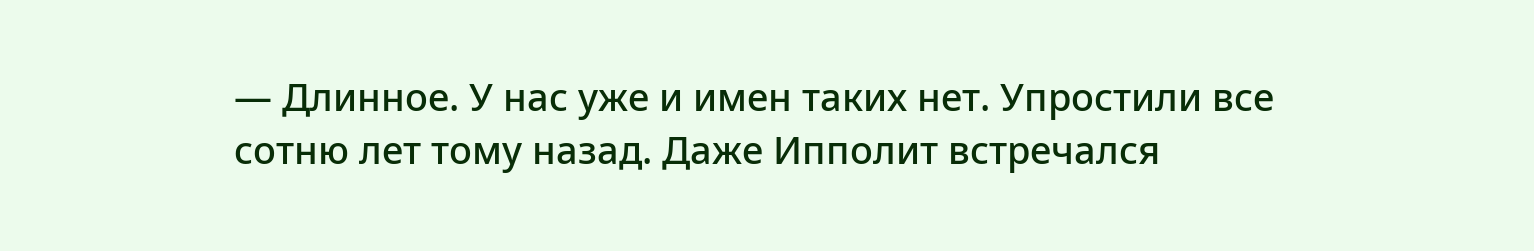— Длинное. У нас уже и имен таких нет. Упростили все сотню лет тому назад. Даже Ипполит встречался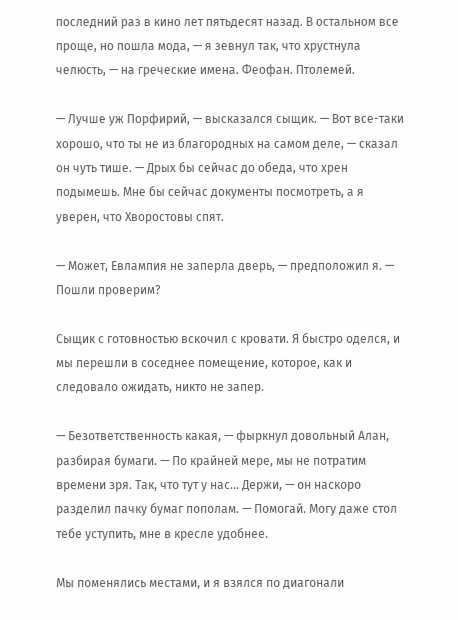последний раз в кино лет пятьдесят назад. В остальном все проще, но пошла мода, — я зевнул так, что хрустнула челюсть, — на греческие имена. Феофан. Птолемей.

— Лучше уж Порфирий, — высказался сыщик. — Вот все-таки хорошо, что ты не из благородных на самом деле, — сказал он чуть тише. — Дрых бы сейчас до обеда, что хрен подымешь. Мне бы сейчас документы посмотреть, а я уверен, что Хворостовы спят.

— Может, Евлампия не заперла дверь, — предположил я. — Пошли проверим?

Сыщик с готовностью вскочил с кровати. Я быстро оделся, и мы перешли в соседнее помещение, которое, как и следовало ожидать, никто не запер.

— Безответственность какая, — фыркнул довольный Алан, разбирая бумаги. — По крайней мере, мы не потратим времени зря. Так, что тут у нас... Держи, — он наскоро разделил пачку бумаг пополам. — Помогай. Могу даже стол тебе уступить, мне в кресле удобнее.

Мы поменялись местами, и я взялся по диагонали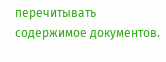перечитывать содержимое документов.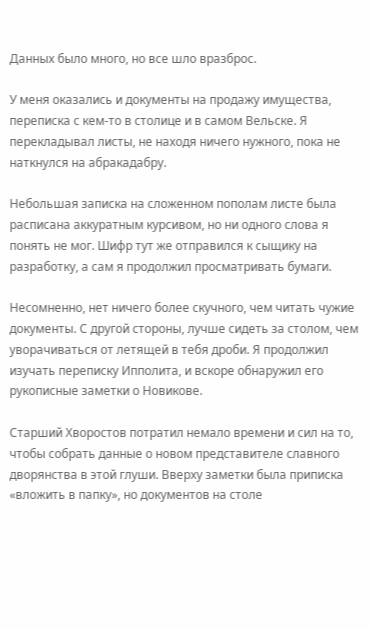Данных было много, но все шло вразброс.

У меня оказались и документы на продажу имущества, переписка с кем-то в столице и в самом Вельске. Я перекладывал листы, не находя ничего нужного, пока не наткнулся на абракадабру.

Небольшая записка на сложенном пополам листе была расписана аккуратным курсивом, но ни одного слова я понять не мог. Шифр тут же отправился к сыщику на разработку, а сам я продолжил просматривать бумаги.

Несомненно, нет ничего более скучного, чем читать чужие документы. С другой стороны, лучше сидеть за столом, чем уворачиваться от летящей в тебя дроби. Я продолжил изучать переписку Ипполита, и вскоре обнаружил его рукописные заметки о Новикове.

Старший Хворостов потратил немало времени и сил на то, чтобы собрать данные о новом представителе славного дворянства в этой глуши. Вверху заметки была приписка «вложить в папку», но документов на столе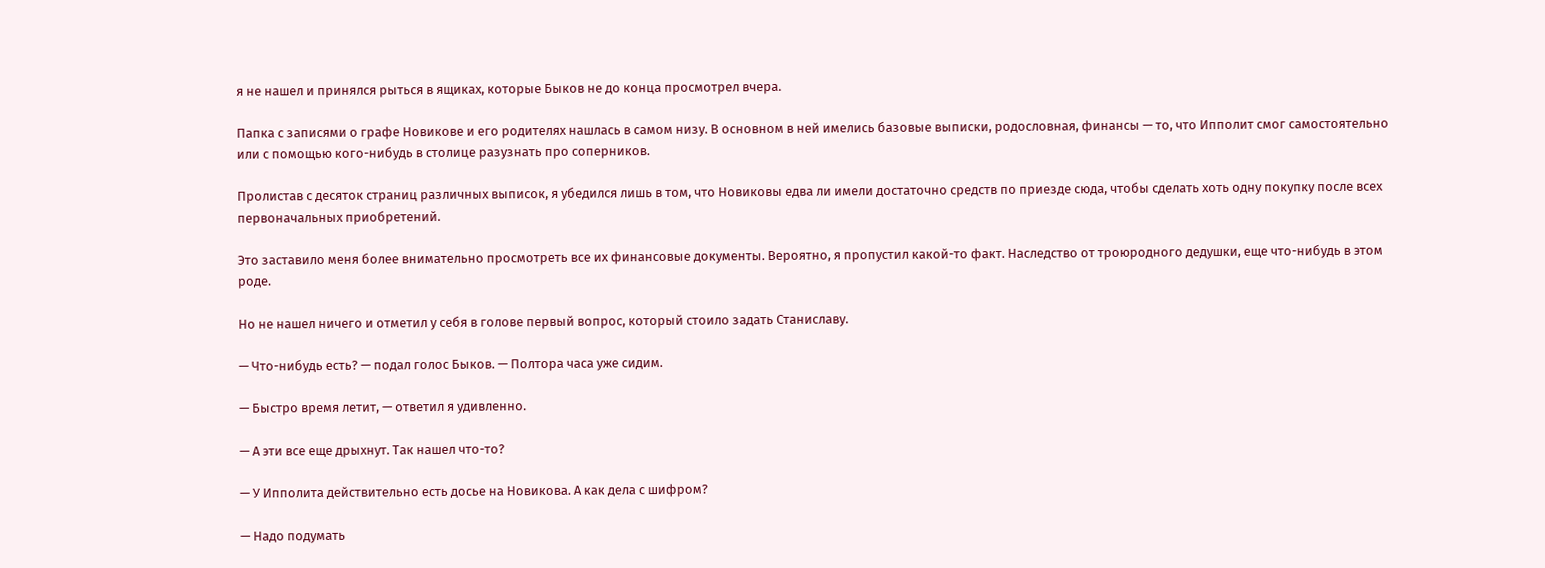я не нашел и принялся рыться в ящиках, которые Быков не до конца просмотрел вчера.

Папка с записями о графе Новикове и его родителях нашлась в самом низу. В основном в ней имелись базовые выписки, родословная, финансы — то, что Ипполит смог самостоятельно или с помощью кого-нибудь в столице разузнать про соперников.

Пролистав с десяток страниц различных выписок, я убедился лишь в том, что Новиковы едва ли имели достаточно средств по приезде сюда, чтобы сделать хоть одну покупку после всех первоначальных приобретений.

Это заставило меня более внимательно просмотреть все их финансовые документы. Вероятно, я пропустил какой-то факт. Наследство от троюродного дедушки, еще что-нибудь в этом роде.

Но не нашел ничего и отметил у себя в голове первый вопрос, который стоило задать Станиславу.

— Что-нибудь есть? — подал голос Быков. — Полтора часа уже сидим.

— Быстро время летит, — ответил я удивленно.

— А эти все еще дрыхнут. Так нашел что-то?

— У Ипполита действительно есть досье на Новикова. А как дела с шифром?

— Надо подумать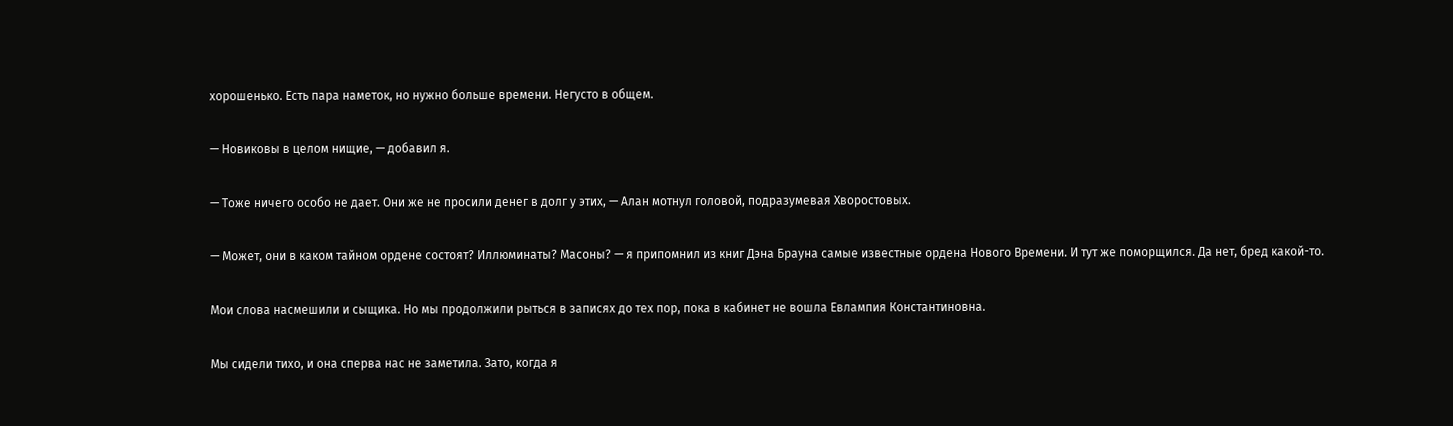хорошенько. Есть пара наметок, но нужно больше времени. Негусто в общем.

— Новиковы в целом нищие, — добавил я.

— Тоже ничего особо не дает. Они же не просили денег в долг у этих, — Алан мотнул головой, подразумевая Хворостовых.

— Может, они в каком тайном ордене состоят? Иллюминаты? Масоны? — я припомнил из книг Дэна Брауна самые известные ордена Нового Времени. И тут же поморщился. Да нет, бред какой-то.

Мои слова насмешили и сыщика. Но мы продолжили рыться в записях до тех пор, пока в кабинет не вошла Евлампия Константиновна.

Мы сидели тихо, и она сперва нас не заметила. Зато, когда я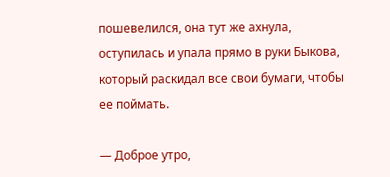пошевелился, она тут же ахнула, оступилась и упала прямо в руки Быкова, который раскидал все свои бумаги, чтобы ее поймать.

— Доброе утро,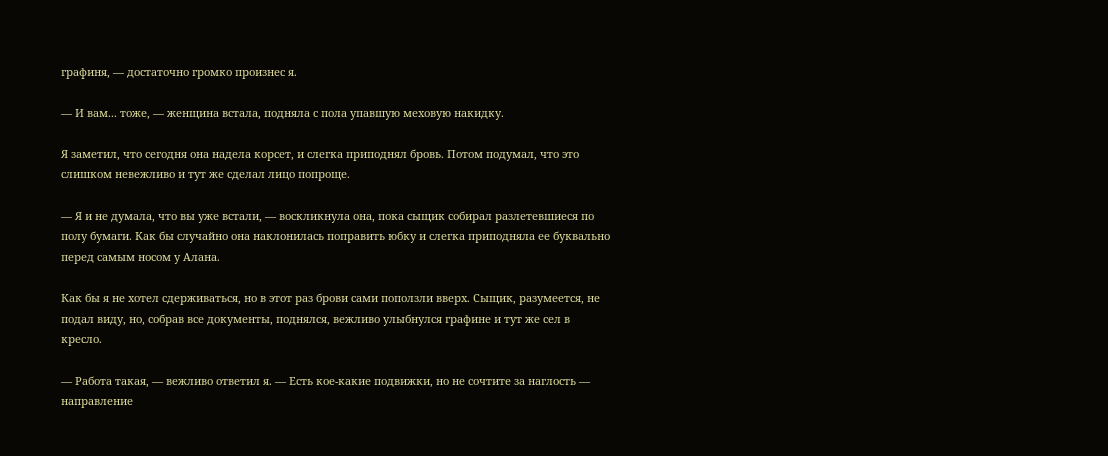графиня, — достаточно громко произнес я.

— И вам... тоже, — женщина встала, подняла с пола упавшую меховую накидку.

Я заметил, что сегодня она надела корсет, и слегка приподнял бровь. Потом подумал, что это слишком невежливо и тут же сделал лицо попроще.

— Я и не думала, что вы уже встали, — воскликнула она, пока сыщик собирал разлетевшиеся по полу бумаги. Как бы случайно она наклонилась поправить юбку и слегка приподняла ее буквально перед самым носом у Алана.

Как бы я не хотел сдерживаться, но в этот раз брови сами поползли вверх. Сыщик, разумеется, не подал виду, но, собрав все документы, поднялся, вежливо улыбнулся графине и тут же сел в кресло.

— Работа такая, — вежливо ответил я. — Есть кое-какие подвижки, но не сочтите за наглость — направление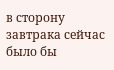в сторону завтрака сейчас было бы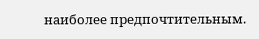наиболее предпочтительным.